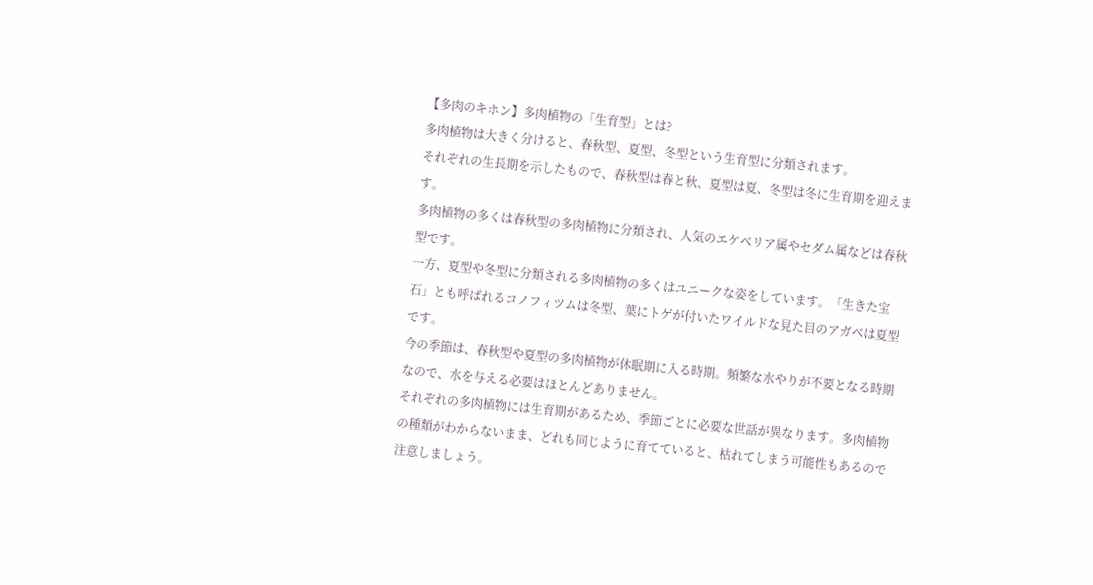【多肉のキホン】多肉植物の「生育型」とは?
多肉植物は大きく分けると、春秋型、夏型、冬型という生育型に分類されます。
それぞれの生長期を示したもので、春秋型は春と秋、夏型は夏、冬型は冬に生育期を迎えます。
多肉植物の多くは春秋型の多肉植物に分類され、人気のエケベリア属やセダム属などは春秋型です。
一方、夏型や冬型に分類される多肉植物の多くはユニークな姿をしています。「生きた宝石」とも呼ばれるコノフィツムは冬型、葉にトゲが付いたワイルドな見た目のアガベは夏型です。
今の季節は、春秋型や夏型の多肉植物が休眠期に入る時期。頻繁な水やりが不要となる時期なので、水を与える必要はほとんどありません。
それぞれの多肉植物には生育期があるため、季節ごとに必要な世話が異なります。多肉植物の種類がわからないまま、どれも同じように育てていると、枯れてしまう可能性もあるので注意しましょう。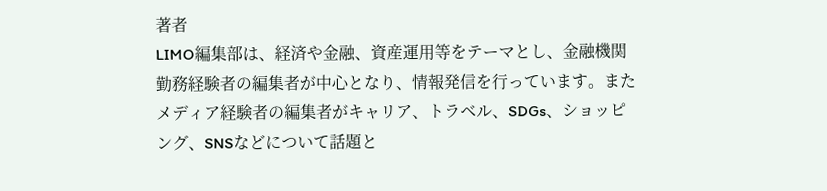著者
LIMO編集部は、経済や金融、資産運用等をテーマとし、金融機関勤務経験者の編集者が中心となり、情報発信を行っています。またメディア経験者の編集者がキャリア、トラベル、SDGs、ショッピング、SNSなどについて話題と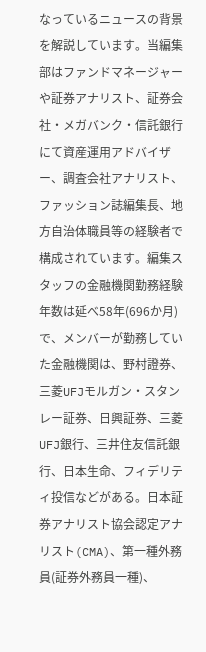なっているニュースの背景を解説しています。当編集部はファンドマネージャーや証券アナリスト、証券会社・メガバンク・信託銀行にて資産運用アドバイザー、調査会社アナリスト、ファッション誌編集長、地方自治体職員等の経験者で構成されています。編集スタッフの金融機関勤務経験年数は延べ58年(696か月)で、メンバーが勤務していた金融機関は、野村證券、三菱UFJモルガン・スタンレー証券、日興証券、三菱UFJ銀行、三井住友信託銀行、日本生命、フィデリティ投信などがある。日本証券アナリスト協会認定アナリスト(CMA)、第一種外務員(証券外務員一種)、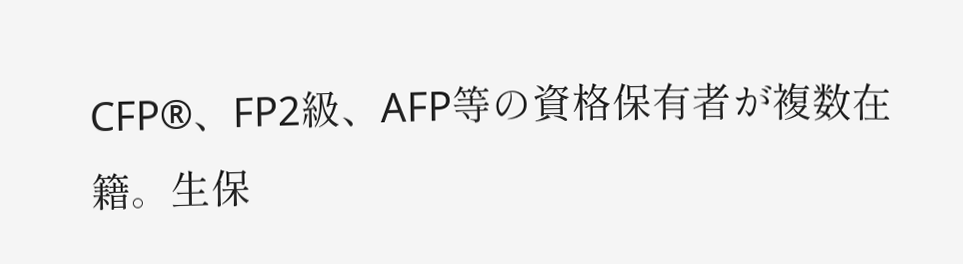CFP®、FP2級、AFP等の資格保有者が複数在籍。生保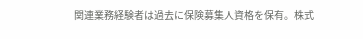関連業務経験者は過去に保険募集人資格を保有。株式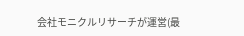会社モニクルリサーチが運営(最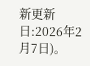新更新日:2026年2月7日)。